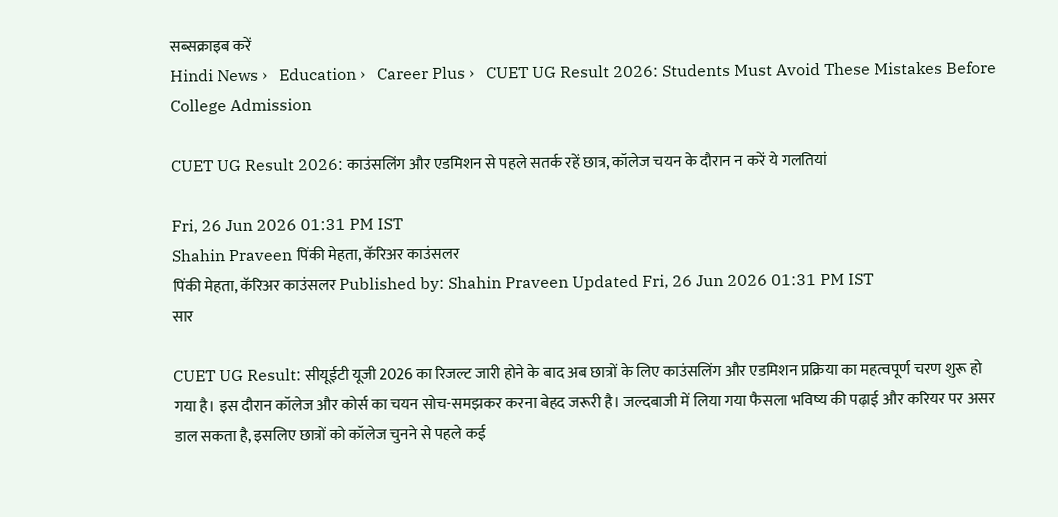सब्सक्राइब करें
Hindi News ›   Education ›   Career Plus ›   CUET UG Result 2026: Students Must Avoid These Mistakes Before College Admission

CUET UG Result 2026: काउंसलिंग और एडमिशन से पहले सतर्क रहें छात्र, कॉलेज चयन के दौरान न करें ये गलतियां

Fri, 26 Jun 2026 01:31 PM IST
Shahin Praveen पिंकी मेहता, कॅरिअर काउंसलर
पिंकी मेहता, कॅरिअर काउंसलर Published by: Shahin Praveen Updated Fri, 26 Jun 2026 01:31 PM IST
सार

CUET UG Result: सीयूईटी यूजी 2026 का रिजल्ट जारी होने के बाद अब छात्रों के लिए काउंसलिंग और एडमिशन प्रक्रिया का महत्वपूर्ण चरण शुरू हो गया है। इस दौरान कॉलेज और कोर्स का चयन सोच-समझकर करना बेहद जरूरी है। जल्दबाजी में लिया गया फैसला भविष्य की पढ़ाई और करियर पर असर डाल सकता है, इसलिए छात्रों को कॉलेज चुनने से पहले कई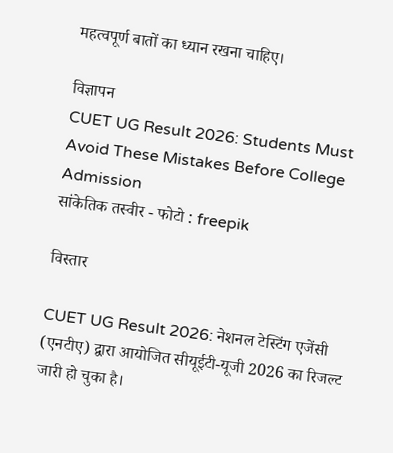महत्वपूर्ण बातों का ध्यान रखना चाहिए।

विज्ञापन
CUET UG Result 2026: Students Must Avoid These Mistakes Before College Admission
सांकेतिक तस्वीर - फोटो : freepik

विस्तार

CUET UG Result 2026: नेशनल टेस्टिंग एजेंसी (एनटीए) द्वारा आयोजित सीयूईटी-यूजी 2026 का रिजल्ट जारी हो चुका है।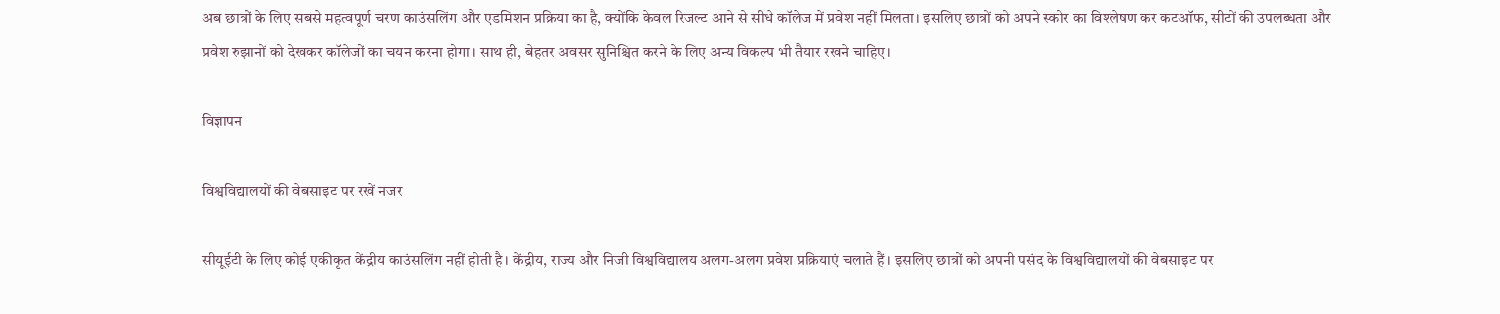अब छात्रों के लिए सबसे महत्वपूर्ण चरण काउंसलिंग और एडमिशन प्रक्रिया का है, क्योंकि केवल रिजल्ट आने से सीधे कॉलेज में प्रवेश नहीं मिलता। इसलिए छात्रों को अपने स्कोर का विश्लेषण कर कटऑफ, सीटों की उपलब्धता और प्रवेश रुझानों को देखकर कॉलेजों का चयन करना होगा। साथ ही, बेहतर अवसर सुनिश्चित करने के लिए अन्य विकल्प भी तैयार रखने चाहिए।

विज्ञापन

विश्वविद्यालयों की वेबसाइट पर रखें नजर

सीयूईटी के लिए कोई एकीकृत केंद्रीय काउंसलिंग नहीं होती है। केंद्रीय, राज्य और निजी विश्वविद्यालय अलग-अलग प्रवेश प्रक्रियाएं चलाते हैं। इसलिए छात्रों को अपनी पसंद के विश्वविद्यालयों की वेबसाइट पर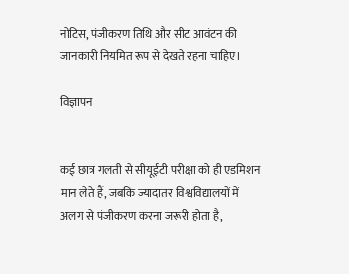नोटिस, पंजीकरण तिथि और सीट आवंटन की जानकारी नियमित रूप से देखते रहना चाहिए।

विज्ञापन


कई छात्र गलती से सीयूईटी परीक्षा को ही एडमिशन मान लेते हैं, जबकि ज्यादातर विश्वविद्यालयों में अलग से पंजीकरण करना जरूरी होता है,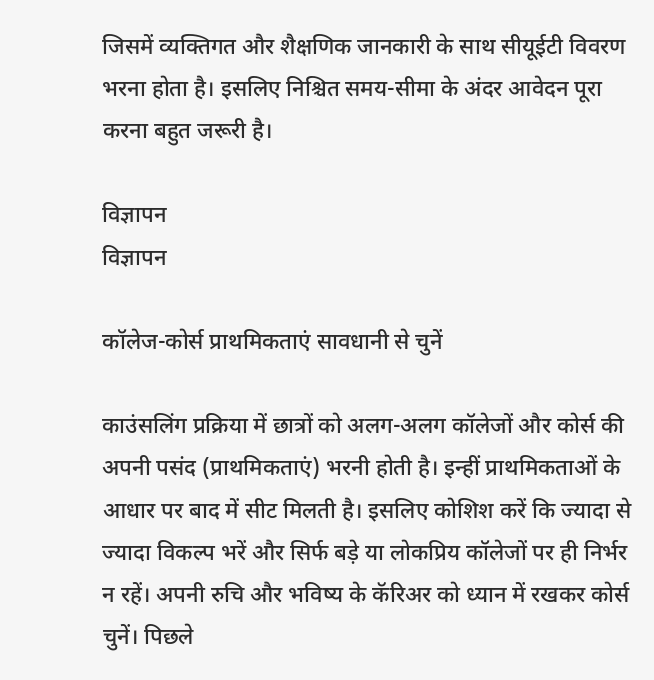जिसमें व्यक्तिगत और शैक्षणिक जानकारी के साथ सीयूईटी विवरण भरना होता है। इसलिए निश्चित समय-सीमा के अंदर आवेदन पूरा करना बहुत जरूरी है।

विज्ञापन
विज्ञापन

कॉलेज-कोर्स प्राथमिकताएं सावधानी से चुनें

काउंसलिंग प्रक्रिया में छात्रों को अलग-अलग कॉलेजों और कोर्स की अपनी पसंद (प्राथमिकताएं) भरनी होती है। इन्हीं प्राथमिकताओं के आधार पर बाद में सीट मिलती है। इसलिए कोशिश करें कि ज्यादा से ज्यादा विकल्प भरें और सिर्फ बड़े या लोकप्रिय कॉलेजों पर ही निर्भर न रहें। अपनी रुचि और भविष्य के कॅरिअर को ध्यान में रखकर कोर्स चुनें। पिछले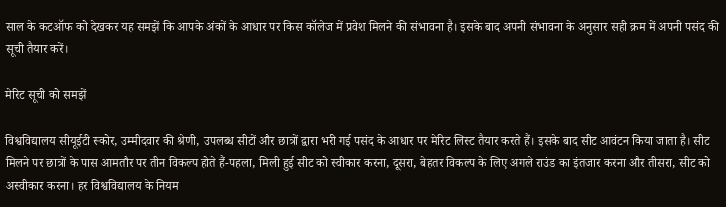साल के कटऑफ को देखकर यह समझें कि आपके अंकों के आधार पर किस कॉलेज में प्रवेश मिलने की संभावना है। इसके बाद अपनी संभावना के अनुसार सही क्रम में अपनी पसंद की सूची तैयार करें।

मेरिट सूची को समझें

विश्वविद्यालय सीयूईटी स्कोर, उम्मीदवार की श्रेणी, उपलब्ध सीटों और छात्रों द्वारा भरी गई पसंद के आधार पर मेरिट लिस्ट तैयार करते हैं। इसके बाद सीट आवंटन किया जाता है। सीट मिलने पर छात्रों के पास आमतौर पर तीन विकल्प होते हैं-पहला, मिली हुई सीट को स्वीकार करना, दूसरा, बेहतर विकल्प के लिए अगले राउंड का इंतजार करना और तीसरा, सीट को अस्वीकार करना। हर विश्वविद्यालय के नियम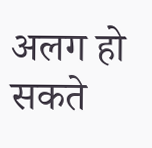अलग हो सकते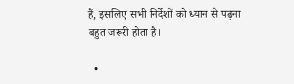हैं, इसलिए सभी निर्देशों को ध्यान से पढ़ना बहुत जरूरी होता है।

  •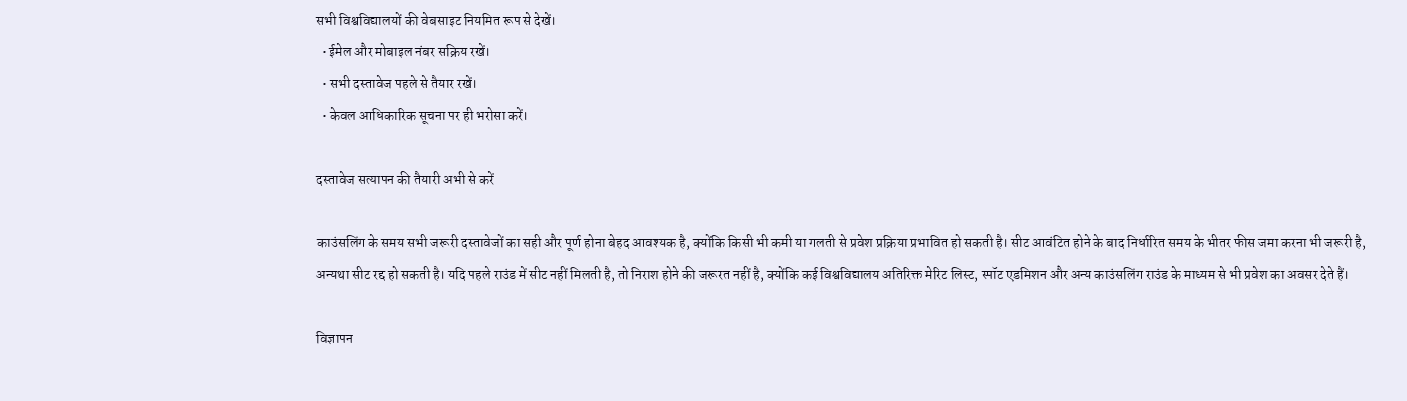सभी विश्वविद्यालयों की वेबसाइट नियमित रूप से देखें।
  • ईमेल और मोबाइल नंबर सक्रिय रखें।
  • सभी दस्तावेज पहले से तैयार रखें।
  • केवल आधिकारिक सूचना पर ही भरोसा करें।

दस्तावेज सत्यापन की तैयारी अभी से करें

काउंसलिंग के समय सभी जरूरी दस्तावेजों का सही और पूर्ण होना बेहद आवश्यक है, क्योंकि किसी भी कमी या गलती से प्रवेश प्रक्रिया प्रभावित हो सकती है। सीट आवंटित होने के बाद निर्धारित समय के भीतर फीस जमा करना भी जरूरी है, अन्यथा सीट रद्द हो सकती है। यदि पहले राउंड में सीट नहीं मिलती है, तो निराश होने की जरूरत नहीं है, क्योंकि कई विश्वविद्यालय अतिरिक्त मेरिट लिस्ट, स्पॉट एडमिशन और अन्य काउंसलिंग राउंड के माध्यम से भी प्रवेश का अवसर देते हैं।

विज्ञापन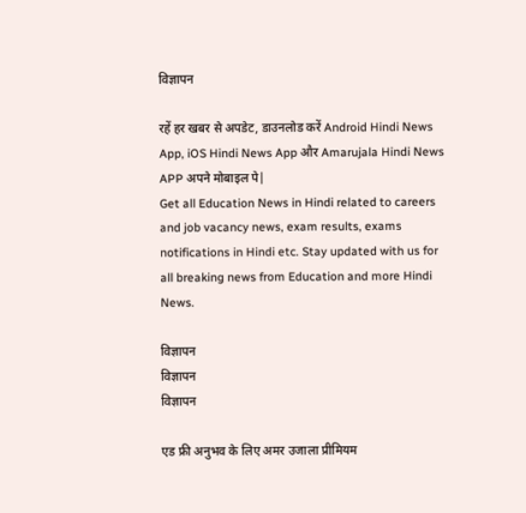विज्ञापन

रहें हर खबर से अपडेट, डाउनलोड करें Android Hindi News App, iOS Hindi News App और Amarujala Hindi News APP अपने मोबाइल पे|
Get all Education News in Hindi related to careers and job vacancy news, exam results, exams notifications in Hindi etc. Stay updated with us for all breaking news from Education and more Hindi News.

विज्ञापन
विज्ञापन
विज्ञापन

एड फ्री अनुभव के लिए अमर उजाला प्रीमियम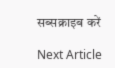सब्सक्राइब करें

Next Article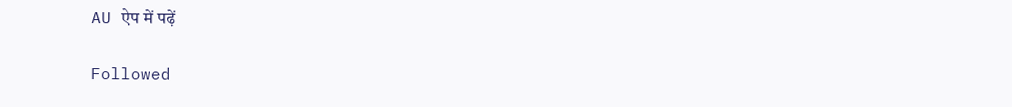AU ऐप में पढ़ें

Followed